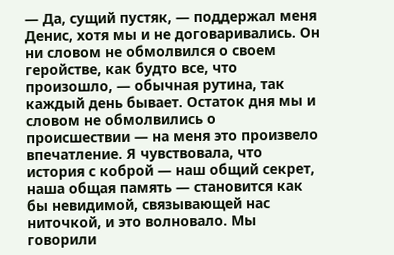— Да, сущий пустяк, — поддержал меня Денис, хотя мы и не договаривались. Он ни словом не обмолвился о своем геройстве, как будто все, что произошло, — обычная рутина, так каждый день бывает. Остаток дня мы и словом не обмолвились о происшествии — на меня это произвело впечатление. Я чувствовала, что история с коброй — наш общий секрет, наша общая память — становится как бы невидимой, связывающей нас ниточкой, и это волновало. Мы говорили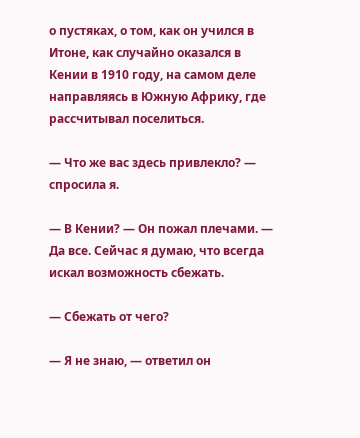о пустяках, о том, как он учился в Итоне, как случайно оказался в Кении в 1910 году, на самом деле направляясь в Южную Африку, где рассчитывал поселиться.

— Что же вас здесь привлекло? — спросила я.

— В Кении? — Он пожал плечами. — Да все. Сейчас я думаю, что всегда искал возможность сбежать.

— Сбежать от чего?

— Я не знаю, — ответил он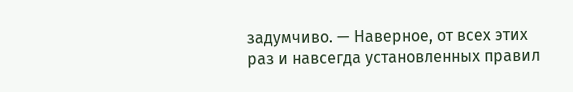задумчиво. — Наверное, от всех этих раз и навсегда установленных правил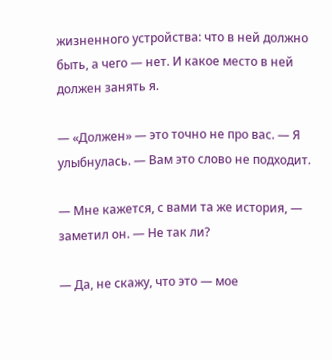жизненного устройства: что в ней должно быть, а чего — нет. И какое место в ней должен занять я.

— «Должен» — это точно не про вас. — Я улыбнулась. — Вам это слово не подходит.

— Мне кажется, с вами та же история, — заметил он. — Не так ли?

— Да, не скажу, что это — мое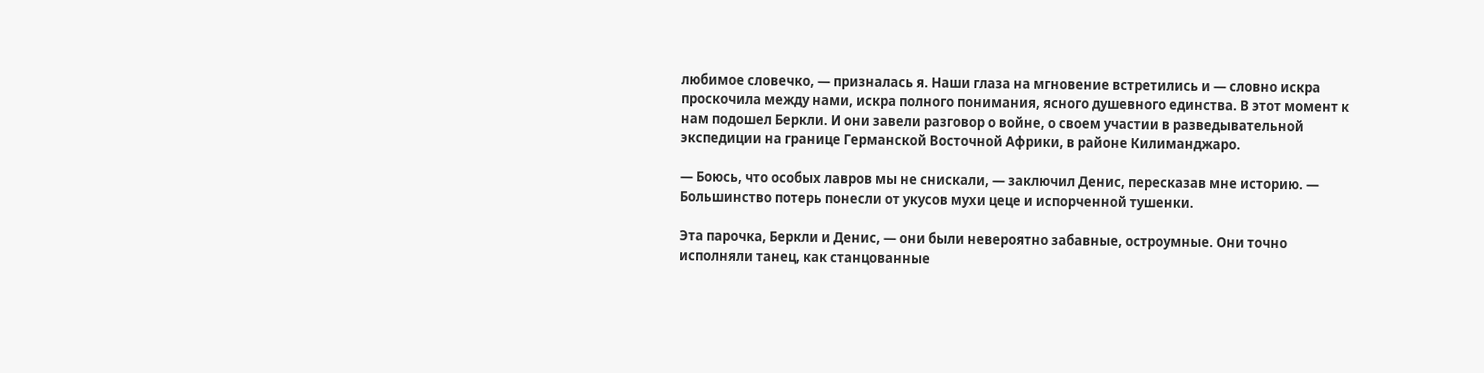любимое словечко, — призналась я. Наши глаза на мгновение встретились и — словно искра проскочила между нами, искра полного понимания, ясного душевного единства. В этот момент к нам подошел Беркли. И они завели разговор о войне, о своем участии в разведывательной экспедиции на границе Германской Восточной Африки, в районе Килиманджаро.

— Боюсь, что особых лавров мы не снискали, — заключил Денис, пересказав мне историю. — Большинство потерь понесли от укусов мухи цеце и испорченной тушенки.

Эта парочка, Беркли и Денис, — они были невероятно забавные, остроумные. Они точно исполняли танец, как станцованные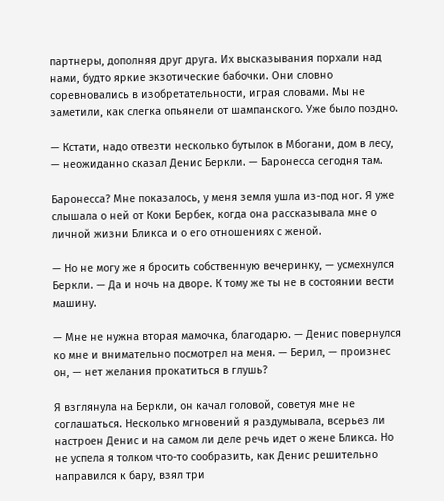партнеры, дополняя друг друга. Их высказывания порхали над нами, будто яркие экзотические бабочки. Они словно соревновались в изобретательности, играя словами. Мы не заметили, как слегка опьянели от шампанского. Уже было поздно.

— Кстати, надо отвезти несколько бутылок в Мбогани, дом в лесу, — неожиданно сказал Денис Беркли. — Баронесса сегодня там.

Баронесса? Мне показалось, у меня земля ушла из-под ног. Я уже слышала о ней от Коки Бербек, когда она рассказывала мне о личной жизни Бликса и о его отношениях с женой.

— Но не могу же я бросить собственную вечеринку, — усмехнулся Беркли. — Да и ночь на дворе. К тому же ты не в состоянии вести машину.

— Мне не нужна вторая мамочка, благодарю. — Денис повернулся ко мне и внимательно посмотрел на меня. — Берил, — произнес он, — нет желания прокатиться в глушь?

Я взглянула на Беркли, он качал головой, советуя мне не соглашаться. Несколько мгновений я раздумывала, всерьез ли настроен Денис и на самом ли деле речь идет о жене Бликса. Но не успела я толком что-то сообразить, как Денис решительно направился к бару, взял три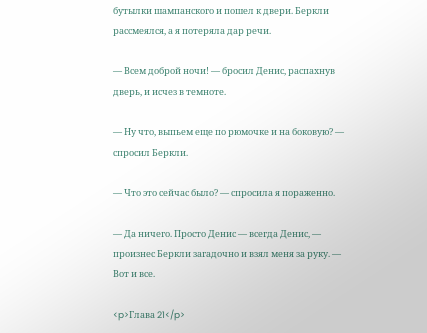бутылки шампанского и пошел к двери. Беркли рассмеялся, а я потеряла дар речи.

— Всем доброй ночи! — бросил Денис, распахнув дверь, и исчез в темноте.

— Ну что, выпьем еще по рюмочке и на боковую? — спросил Беркли.

— Что это сейчас было? — спросила я пораженно.

— Да ничего. Просто Денис — всегда Денис, — произнес Беркли загадочно и взял меня за руку. — Вот и все.

<p>Глава 21</p>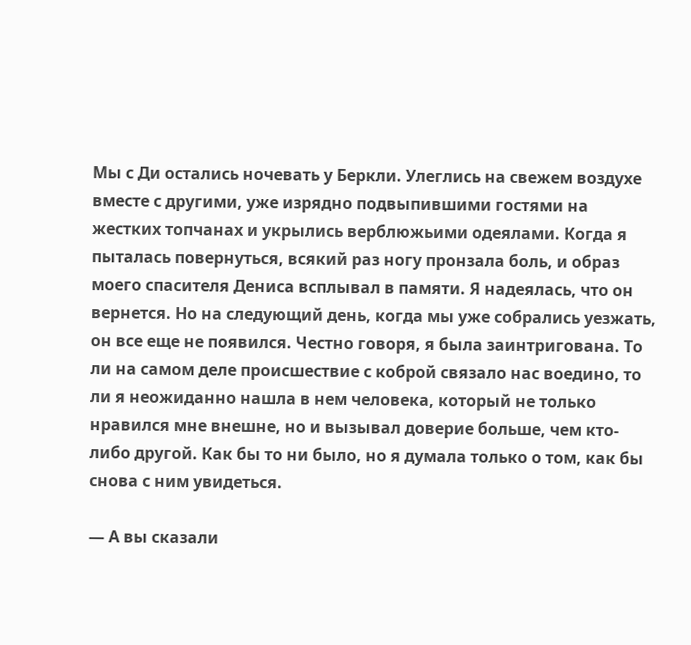Мы с Ди остались ночевать у Беркли. Улеглись на свежем воздухе вместе с другими, уже изрядно подвыпившими гостями на жестких топчанах и укрылись верблюжьими одеялами. Когда я пыталась повернуться, всякий раз ногу пронзала боль, и образ моего спасителя Дениса всплывал в памяти. Я надеялась, что он вернется. Но на следующий день, когда мы уже собрались уезжать, он все еще не появился. Честно говоря, я была заинтригована. То ли на самом деле происшествие с коброй связало нас воедино, то ли я неожиданно нашла в нем человека, который не только нравился мне внешне, но и вызывал доверие больше, чем кто-либо другой. Как бы то ни было, но я думала только о том, как бы снова с ним увидеться.

— А вы сказали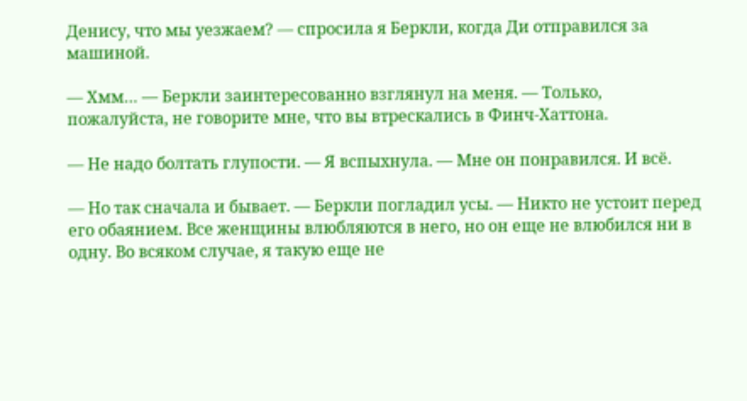Денису, что мы уезжаем? — спросила я Беркли, когда Ди отправился за машиной.

— Хмм… — Беркли заинтересованно взглянул на меня. — Только, пожалуйста, не говорите мне, что вы втрескались в Финч-Хаттона.

— Не надо болтать глупости. — Я вспыхнула. — Мне он понравился. И всё.

— Но так сначала и бывает. — Беркли погладил усы. — Никто не устоит перед его обаянием. Все женщины влюбляются в него, но он еще не влюбился ни в одну. Во всяком случае, я такую еще не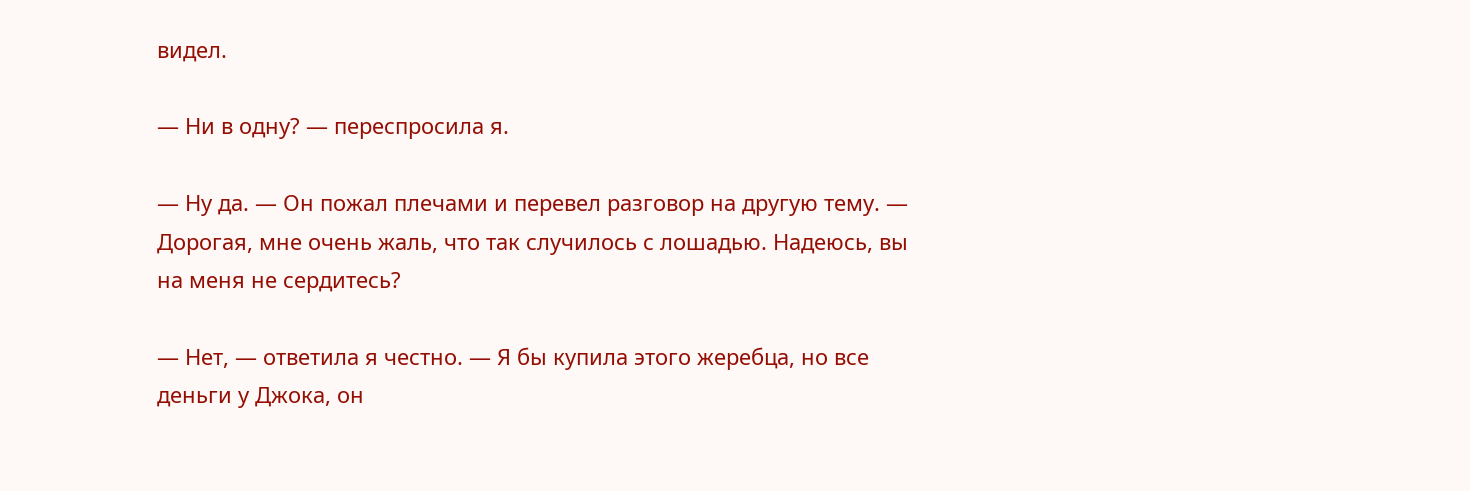видел.

— Ни в одну? — переспросила я.

— Ну да. — Он пожал плечами и перевел разговор на другую тему. — Дорогая, мне очень жаль, что так случилось с лошадью. Надеюсь, вы на меня не сердитесь?

— Нет, — ответила я честно. — Я бы купила этого жеребца, но все деньги у Джока, он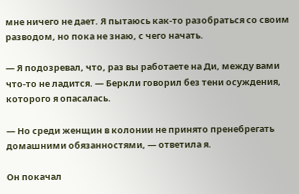мне ничего не дает. Я пытаюсь как-то разобраться со своим разводом, но пока не знаю, с чего начать.

— Я подозревал, что, раз вы работаете на Ди, между вами что-то не ладится. — Беркли говорил без тени осуждения, которого я опасалась.

— Но среди женщин в колонии не принято пренебрегать домашними обязанностями, — ответила я.

Он покачал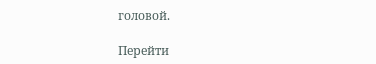головой.

Перейти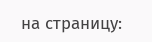на страницу: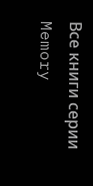Все книги серии Memory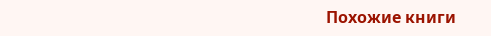Похожие книги